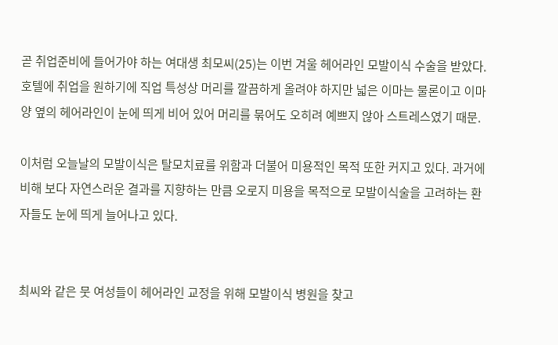곧 취업준비에 들어가야 하는 여대생 최모씨(25)는 이번 겨울 헤어라인 모발이식 수술을 받았다. 호텔에 취업을 원하기에 직업 특성상 머리를 깔끔하게 올려야 하지만 넓은 이마는 물론이고 이마 양 옆의 헤어라인이 눈에 띄게 비어 있어 머리를 묶어도 오히려 예쁘지 않아 스트레스였기 때문.

이처럼 오늘날의 모발이식은 탈모치료를 위함과 더불어 미용적인 목적 또한 커지고 있다. 과거에 비해 보다 자연스러운 결과를 지향하는 만큼 오로지 미용을 목적으로 모발이식술을 고려하는 환자들도 눈에 띄게 늘어나고 있다.


최씨와 같은 뭇 여성들이 헤어라인 교정을 위해 모발이식 병원을 찾고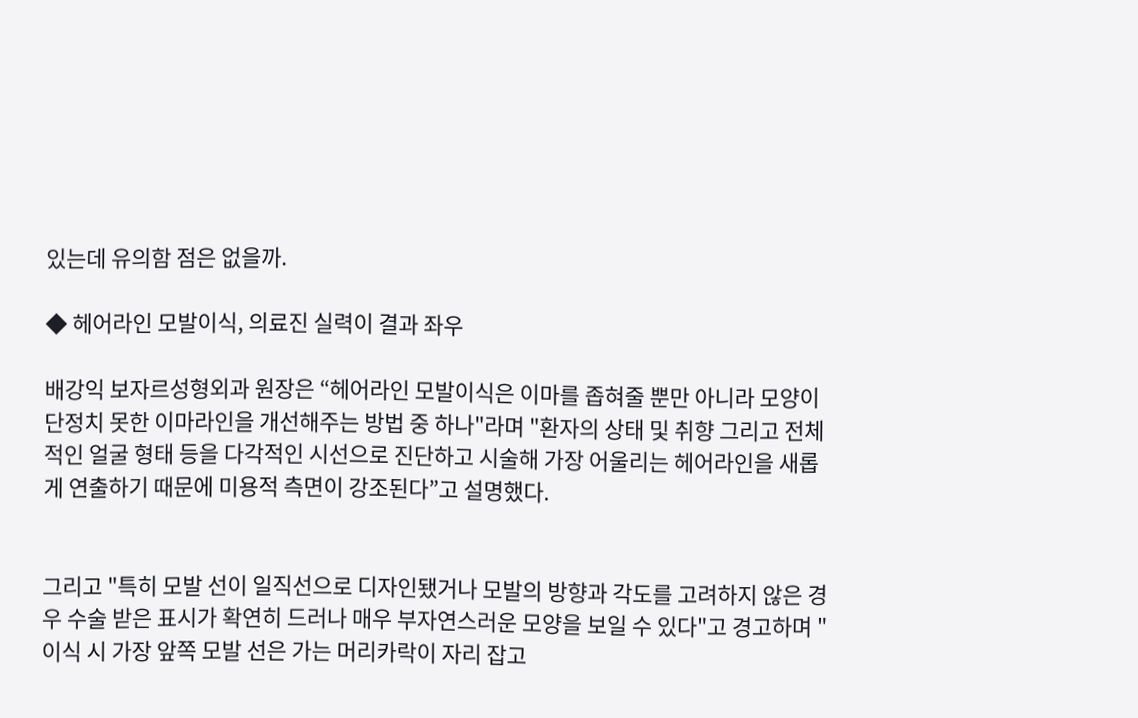있는데 유의함 점은 없을까.

◆ 헤어라인 모발이식, 의료진 실력이 결과 좌우

배강익 보자르성형외과 원장은 “헤어라인 모발이식은 이마를 좁혀줄 뿐만 아니라 모양이 단정치 못한 이마라인을 개선해주는 방법 중 하나"라며 "환자의 상태 및 취향 그리고 전체적인 얼굴 형태 등을 다각적인 시선으로 진단하고 시술해 가장 어울리는 헤어라인을 새롭게 연출하기 때문에 미용적 측면이 강조된다”고 설명했다.


그리고 "특히 모발 선이 일직선으로 디자인됐거나 모발의 방향과 각도를 고려하지 않은 경우 수술 받은 표시가 확연히 드러나 매우 부자연스러운 모양을 보일 수 있다"고 경고하며 "이식 시 가장 앞쪽 모발 선은 가는 머리카락이 자리 잡고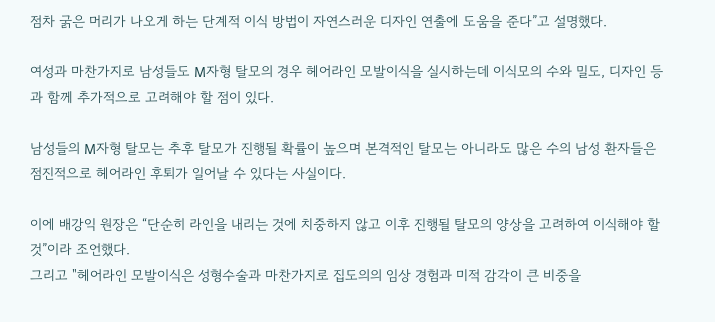점차 굵은 머리가 나오게 하는 단계적 이식 방법이 자연스러운 디자인 연출에 도움을 준다”고 설명했다.

여성과 마찬가지로 남성들도 M자형 탈모의 경우 헤어라인 모발이식을 실시하는데 이식모의 수와 밀도, 디자인 등과 함께 추가적으로 고려해야 할 점이 있다.

남성들의 M자형 탈모는 추후 탈모가 진행될 확률이 높으며 본격적인 탈모는 아니라도 많은 수의 남성 환자들은 점진적으로 헤어라인 후퇴가 일어날 수 있다는 사실이다.

이에 배강익 원장은 “단순히 라인을 내리는 것에 치중하지 않고 이후 진행될 탈모의 양상을 고려하여 이식해야 할 것”이라 조언했다.
그리고 "헤어라인 모발이식은 성형수술과 마찬가지로 집도의의 임상 경험과 미적 감각이 큰 비중을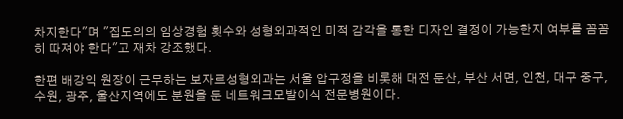차지한다"며 "집도의의 임상경험 횟수와 성형외과적인 미적 감각을 통한 디자인 결정이 가능한지 여부를 꼼꼼히 따져야 한다"고 재차 강조했다.

한편 배강익 원장이 근무하는 보자르성형외과는 서울 압구정을 비롯해 대전 둔산, 부산 서면, 인천, 대구 중구, 수원, 광주, 울산지역에도 분원을 둔 네트워크모발이식 전문병원이다.